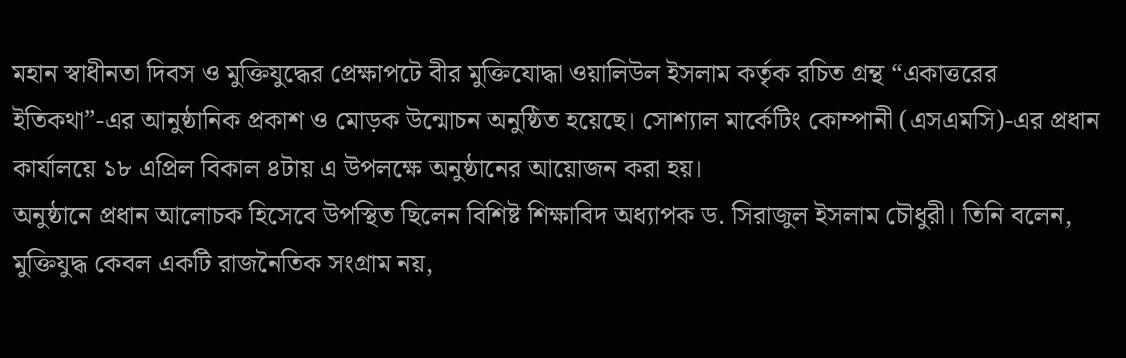মহান স্বাধীনতা দিবস ও মুক্তিযুদ্ধের প্রেক্ষাপটে বীর মুক্তিযোদ্ধা ওয়ালিউল ইসলাম কর্তৃক রচিত গ্রন্থ “একাত্তরের ইতিকথা”-এর আনুষ্ঠানিক প্রকাশ ও মোড়ক উন্মোচন অনুষ্ঠিত হয়েছে। সোশ্যাল মার্কেটিং কোম্পানী (এসএমসি)-এর প্রধান কার্যালয়ে ১৮ এপ্রিল বিকাল ৪টায় এ উপলক্ষে অনুষ্ঠানের আয়োজন করা হয়।
অনুষ্ঠানে প্রধান আলোচক হিসেবে উপস্থিত ছিলেন বিশিষ্ট শিক্ষাবিদ অধ্যাপক ড. সিরাজুল ইসলাম চৌধুরী। তিনি বলেন, মুক্তিযুদ্ধ কেবল একটি রাজনৈতিক সংগ্রাম নয়,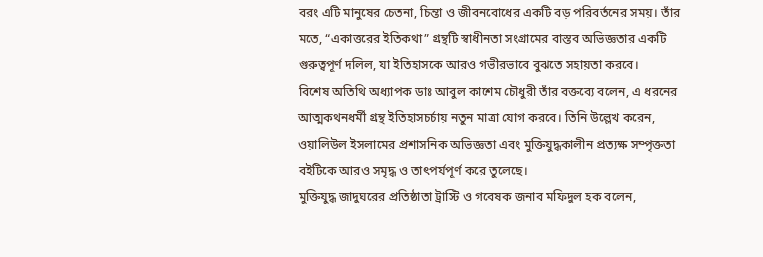বরং এটি মানুষের চেতনা, চিন্তা ও জীবনবোধের একটি বড় পরিবর্তনের সময়। তাঁর মতে, “একাত্তরের ইতিকথা” গ্রন্থটি স্বাধীনতা সংগ্রামের বাস্তব অভিজ্ঞতার একটি গুরুত্বপূর্ণ দলিল, যা ইতিহাসকে আরও গভীরভাবে বুঝতে সহায়তা করবে।
বিশেষ অতিথি অধ্যাপক ডাঃ আবুল কাশেম চৌধুরী তাঁর বক্তব্যে বলেন, এ ধরনের আত্মকথনধর্মী গ্রন্থ ইতিহাসচর্চায় নতুন মাত্রা যোগ করবে। তিনি উল্লেখ করেন, ওয়ালিউল ইসলামের প্রশাসনিক অভিজ্ঞতা এবং মুক্তিযুদ্ধকালীন প্রত্যক্ষ সম্পৃক্ততা বইটিকে আরও সমৃদ্ধ ও তাৎপর্যপূর্ণ করে তুলেছে।
মুক্তিযুদ্ধ জাদুঘরের প্রতিষ্ঠাতা ট্রাস্টি ও গবেষক জনাব মফিদুল হক বলেন,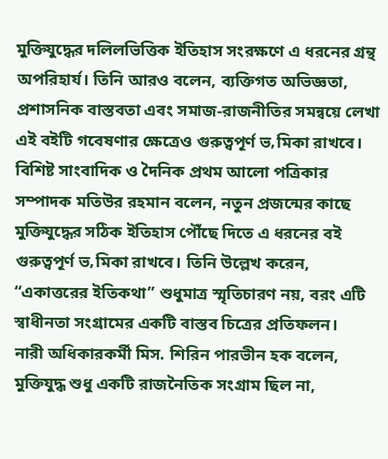মুক্তিযুদ্ধের দলিলভিত্তিক ইতিহাস সংরক্ষণে এ ধরনের গ্রন্থ অপরিহার্য। তিনি আরও বলেন, ব্যক্তিগত অভিজ্ঞতা, প্রশাসনিক বাস্তবতা এবং সমাজ-রাজনীতির সমন্বয়ে লেখা এই বইটি গবেষণার ক্ষেত্রেও গুরুত্বপূর্ণ ভ‚মিকা রাখবে।
বিশিষ্ট সাংবাদিক ও দৈনিক প্রথম আলো পত্রিকার সম্পাদক মতিউর রহমান বলেন, নতুন প্রজন্মের কাছে মুক্তিযুদ্ধের সঠিক ইতিহাস পৌঁছে দিতে এ ধরনের বই গুরুত্বপূর্ণ ভ‚মিকা রাখবে। তিনি উল্লেখ করেন, “একাত্তরের ইতিকথা” শুধুমাত্র স্মৃতিচারণ নয়, বরং এটি স্বাধীনতা সংগ্রামের একটি বাস্তব চিত্রের প্রতিফলন।
নারী অধিকারকর্মী মিস. শিরিন পারভীন হক বলেন, মুক্তিযুদ্ধ শুধু একটি রাজনৈতিক সংগ্রাম ছিল না,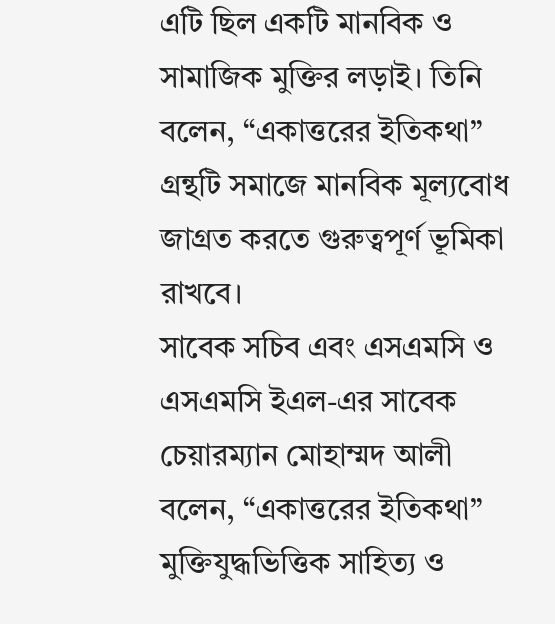এটি ছিল একটি মানবিক ও সামাজিক মুক্তির লড়াই। তিনি বলেন, “একাত্তরের ইতিকথা” গ্রন্থটি সমাজে মানবিক মূল্যবোধ জাগ্রত করতে গুরুত্বপূর্ণ ভূমিকা রাখবে।
সাবেক সচিব এবং এসএমসি ও এসএমসি ইএল-এর সাবেক চেয়ারম্যান মোহাম্মদ আলী বলেন, “একাত্তরের ইতিকথা” মুক্তিযুদ্ধভিত্তিক সাহিত্য ও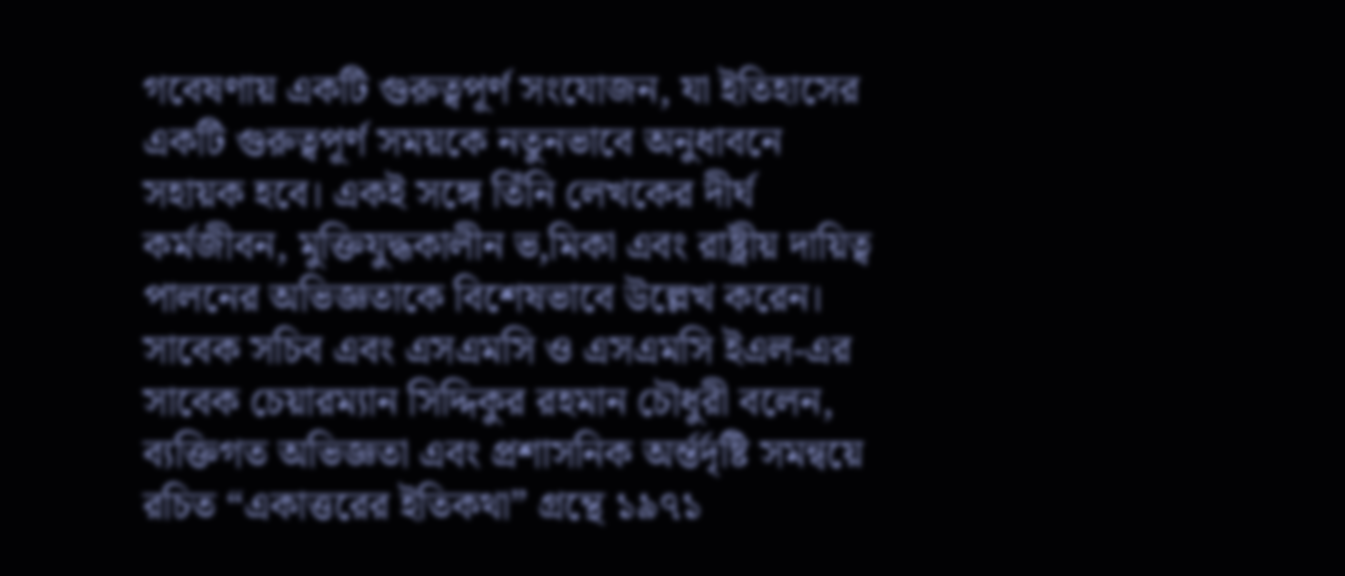গবেষণায় একটি গুরুত্বপূর্ণ সংযোজন, যা ইতিহাসের একটি গুরুত্বপূর্ণ সময়কে নতুনভাবে অনুধাবনে সহায়ক হবে। একই সঙ্গে তিঁনি লেখকের দীর্ঘ কর্মজীবন, মুক্তিযুদ্ধকালীন ভ‚মিকা এবং রাষ্ট্রীয় দায়িত্ব পালনের অভিজ্ঞতাকে বিশেষভাবে উল্লেখ করেন।
সাবেক সচিব এবং এসএমসি ও এসএমসি ইএল-এর সাবেক চেয়ারম্যান সিদ্দিকুর রহমান চৌধুরী বলেন, ব্যক্তিগত অভিজ্ঞতা এবং প্রশাসনিক অর্ন্তর্দৃষ্টি সমন্বয়ে রচিত “একাত্তরের ইতিকথা” গ্রন্থে ১৯৭১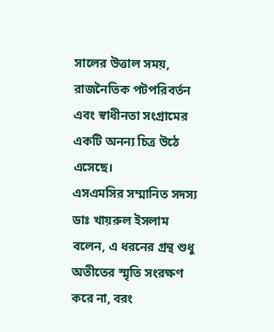সালের উত্তাল সময়, রাজনৈতিক পটপরিবর্তন এবং স্বাধীনতা সংগ্রামের একটি অনন্য চিত্র উঠে এসেছে।
এসএমসির সম্মানিত সদস্য ডাঃ খায়রুল ইসলাম বলেন, এ ধরনের গ্রন্থ শুধু অতীতের স্মৃতি সংরক্ষণ করে না, বরং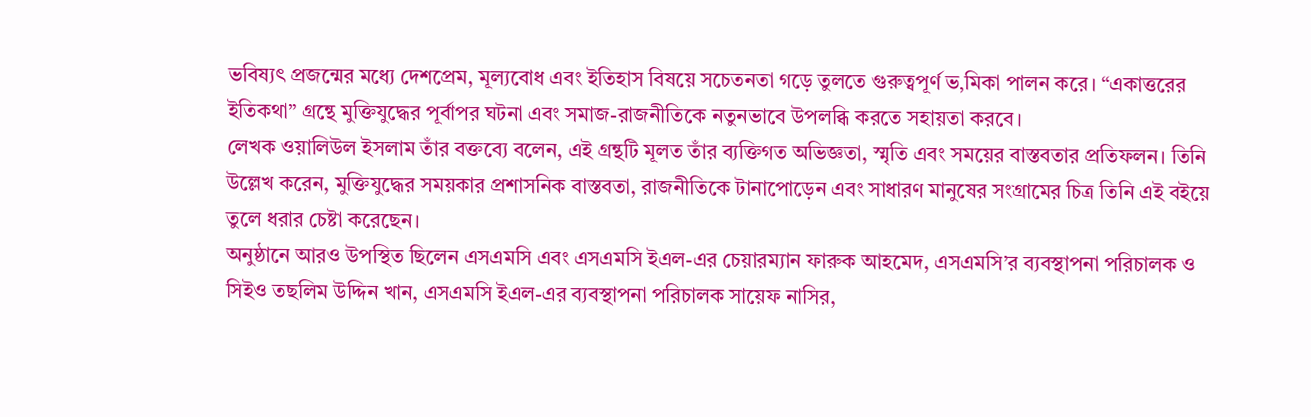ভবিষ্যৎ প্রজন্মের মধ্যে দেশপ্রেম, মূল্যবোধ এবং ইতিহাস বিষয়ে সচেতনতা গড়ে তুলতে গুরুত্বপূর্ণ ভ‚মিকা পালন করে। “একাত্তরের ইতিকথা” গ্রন্থে মুক্তিযুদ্ধের পূর্বাপর ঘটনা এবং সমাজ-রাজনীতিকে নতুনভাবে উপলব্ধি করতে সহায়তা করবে।
লেখক ওয়ালিউল ইসলাম তাঁর বক্তব্যে বলেন, এই গ্রন্থটি মূলত তাঁর ব্যক্তিগত অভিজ্ঞতা, স্মৃতি এবং সময়ের বাস্তবতার প্রতিফলন। তিনি উল্লেখ করেন, মুক্তিযুদ্ধের সময়কার প্রশাসনিক বাস্তবতা, রাজনীতিকে টানাপোড়েন এবং সাধারণ মানুষের সংগ্রামের চিত্র তিনি এই বইয়ে তুলে ধরার চেষ্টা করেছেন।
অনুষ্ঠানে আরও উপস্থিত ছিলেন এসএমসি এবং এসএমসি ইএল-এর চেয়ারম্যান ফারুক আহমেদ, এসএমসি’র ব্যবস্থাপনা পরিচালক ও সিইও তছলিম উদ্দিন খান, এসএমসি ইএল-এর ব্যবস্থাপনা পরিচালক সায়েফ নাসির,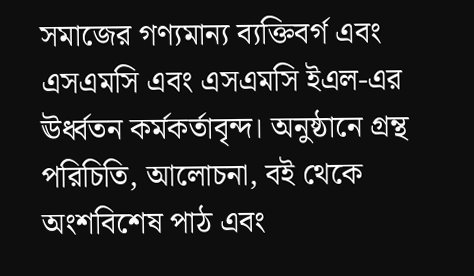সমাজের গণ্যমান্য ব্যক্তিবর্গ এবং এসএমসি এবং এসএমসি ইএল-এর ঊর্ধ্বতন কর্মকর্তাবৃন্দ। অনুষ্ঠানে গ্রন্থ পরিচিতি, আলোচনা, বই থেকে অংশবিশেষ পাঠ এবং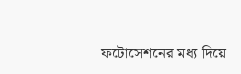ফটোসেশনের মধ্য দিয়ে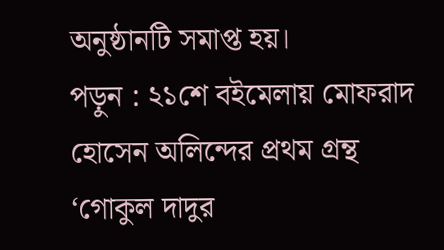অনুষ্ঠানটি সমাপ্ত হয়।
পড়ুন : ২১শে বইমেলায় মোফরাদ হোসেন অলিন্দের প্রথম গ্রন্থ ‘গোকুল দাদুর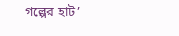গল্পের হাট’